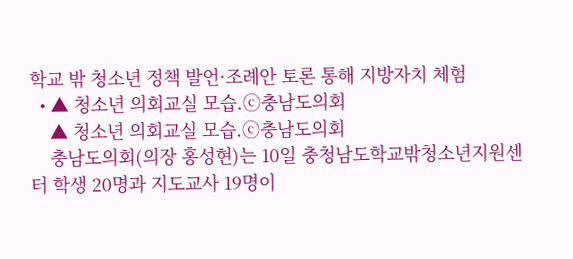학교 밖 청소년 정책 발언·조례안 토론 통해 지방자치 체험
  • ▲ 청소년 의회교실 모습.ⓒ충남도의회
    ▲ 청소년 의회교실 모습.ⓒ충남도의회
    충남도의회(의장 홍성현)는 10일 충청남도학교밖청소년지원센터 학생 20명과 지도교사 19명이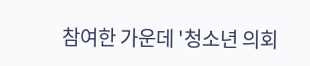참여한 가운데 '청소년 의회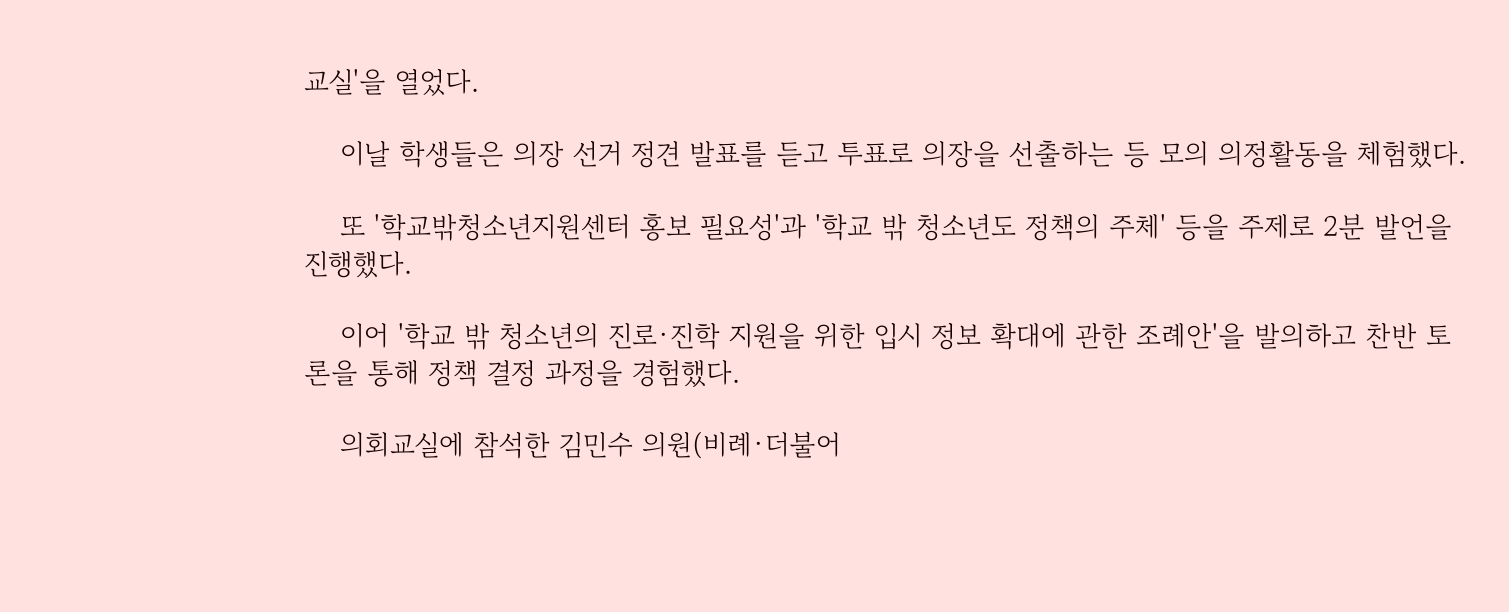교실'을 열었다.

    이날 학생들은 의장 선거 정견 발표를 듣고 투표로 의장을 선출하는 등 모의 의정활동을 체험했다.

    또 '학교밖청소년지원센터 홍보 필요성'과 '학교 밖 청소년도 정책의 주체' 등을 주제로 2분 발언을 진행했다.

    이어 '학교 밖 청소년의 진로·진학 지원을 위한 입시 정보 확대에 관한 조례안'을 발의하고 찬반 토론을 통해 정책 결정 과정을 경험했다.

    의회교실에 참석한 김민수 의원(비례·더불어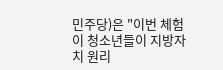민주당)은 "이번 체험이 청소년들이 지방자치 원리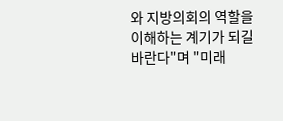와 지방의회의 역할을 이해하는 계기가 되길 바란다"며 "미래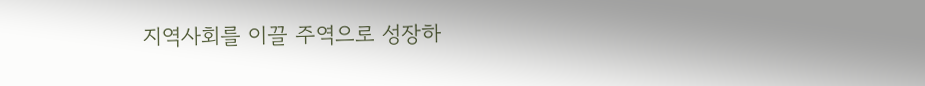지역사회를 이끌 주역으로 성장하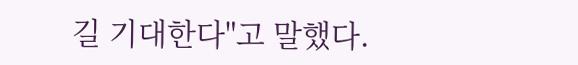길 기대한다"고 말했다.